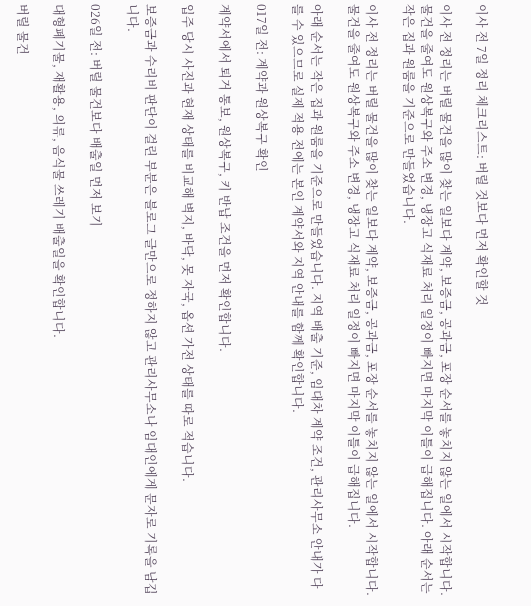이사 전 7일 정리 체크리스트: 버릴 것보다 먼저 확인할 것

이사 전 정리는 버릴 물건을 많이 찾는 일보다 계약, 보증금, 공과금, 포장 순서를 놓치지 않는 일에서 시작합니다. 물건을 줄여도 원상복구와 주소 변경, 냉장고 식재료 처리 일정이 빠지면 마지막 이틀이 급해집니다. 아래 순서는 작은 집과 원룸을 기준으로 만들었습니다.

이사 전 정리는 버릴 물건을 많이 찾는 일보다 계약, 보증금, 공과금, 포장 순서를 놓치지 않는 일에서 시작합니다. 물건을 줄여도 원상복구와 주소 변경, 냉장고 식재료 처리 일정이 빠지면 마지막 이틀이 급해집니다.

아래 순서는 작은 집과 원룸을 기준으로 만들었습니다. 지역 배출 기준, 임대차 계약 조건, 관리사무소 안내가 다를 수 있으므로 실제 적용 전에는 본인 계약서와 지역 안내를 함께 확인합니다.

017일 전: 계약과 원상복구 확인

계약서에서 퇴거 통보, 원상복구, 키 반납 조건을 먼저 확인합니다.

입주 당시 사진과 현재 상태를 비교해 벽지, 바닥, 못 자국, 옵션 가전 상태를 따로 적습니다.

보증금과 수리비 판단이 걸린 부분은 블로그 글만으로 정하지 않고 관리사무소나 임대인에게 문자로 기록을 남깁니다.

026일 전: 버릴 물건보다 배출일 먼저 보기

대형폐기물, 재활용, 의류, 음식물 쓰레기 배출일을 확인합니다.

버릴 물건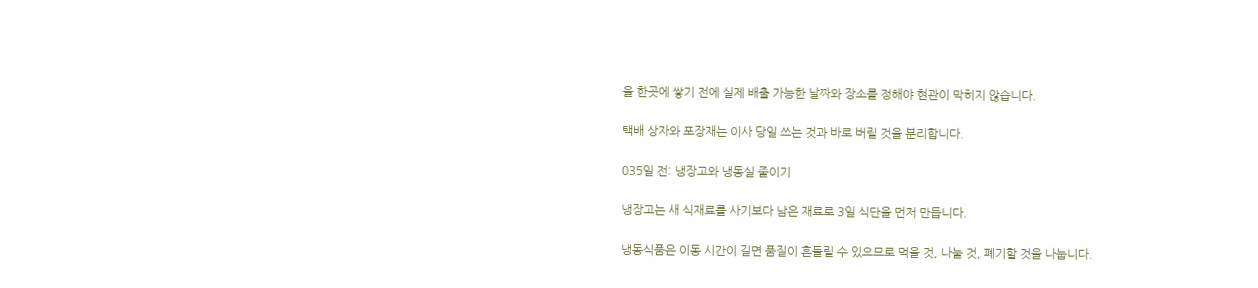을 한곳에 쌓기 전에 실제 배출 가능한 날짜와 장소를 정해야 현관이 막히지 않습니다.

택배 상자와 포장재는 이사 당일 쓰는 것과 바로 버릴 것을 분리합니다.

035일 전: 냉장고와 냉동실 줄이기

냉장고는 새 식재료를 사기보다 남은 재료로 3일 식단을 먼저 만듭니다.

냉동식품은 이동 시간이 길면 품질이 흔들릴 수 있으므로 먹을 것, 나눌 것, 폐기할 것을 나눕니다.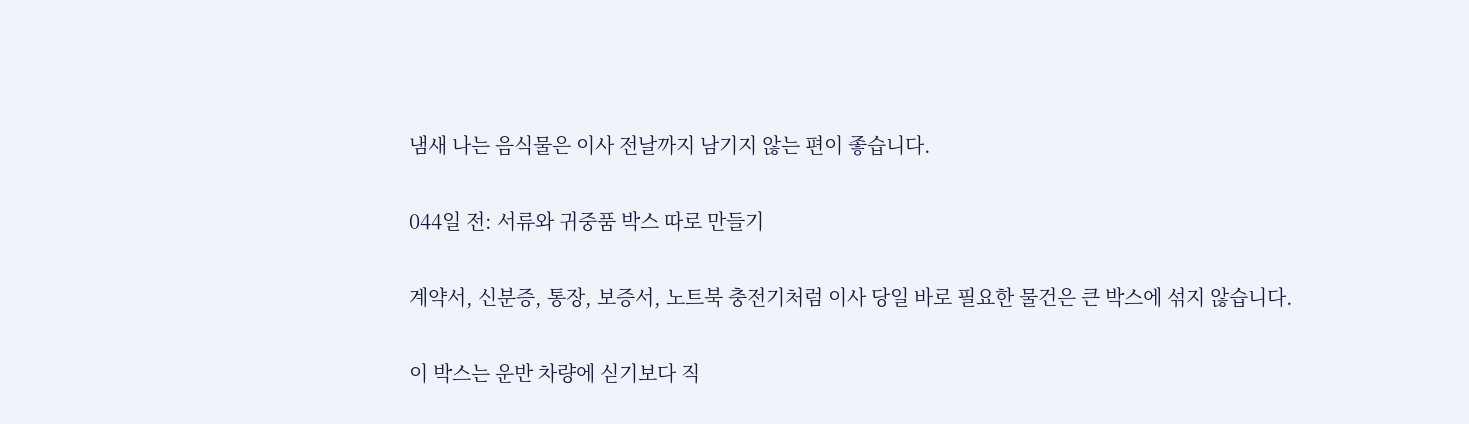냄새 나는 음식물은 이사 전날까지 남기지 않는 편이 좋습니다.

044일 전: 서류와 귀중품 박스 따로 만들기

계약서, 신분증, 통장, 보증서, 노트북 충전기처럼 이사 당일 바로 필요한 물건은 큰 박스에 섞지 않습니다.

이 박스는 운반 차량에 싣기보다 직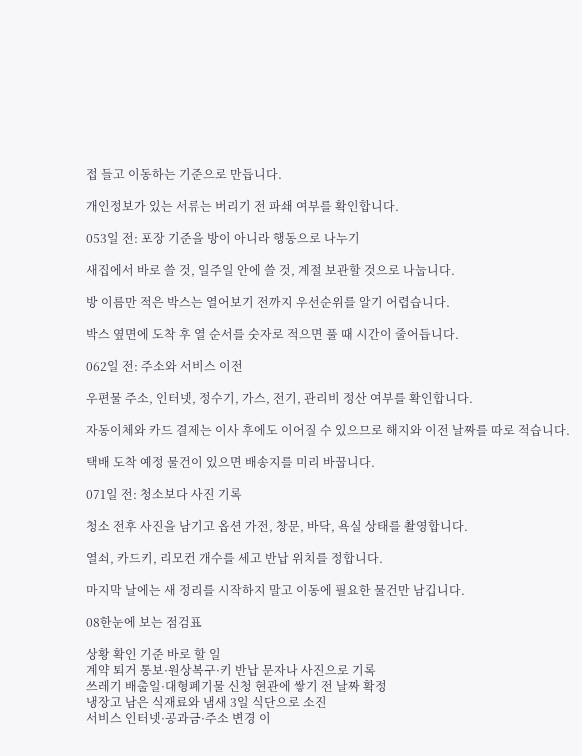접 들고 이동하는 기준으로 만듭니다.

개인정보가 있는 서류는 버리기 전 파쇄 여부를 확인합니다.

053일 전: 포장 기준을 방이 아니라 행동으로 나누기

새집에서 바로 쓸 것, 일주일 안에 쓸 것, 계절 보관할 것으로 나눕니다.

방 이름만 적은 박스는 열어보기 전까지 우선순위를 알기 어렵습니다.

박스 옆면에 도착 후 열 순서를 숫자로 적으면 풀 때 시간이 줄어듭니다.

062일 전: 주소와 서비스 이전

우편물 주소, 인터넷, 정수기, 가스, 전기, 관리비 정산 여부를 확인합니다.

자동이체와 카드 결제는 이사 후에도 이어질 수 있으므로 해지와 이전 날짜를 따로 적습니다.

택배 도착 예정 물건이 있으면 배송지를 미리 바꿉니다.

071일 전: 청소보다 사진 기록

청소 전후 사진을 남기고 옵션 가전, 창문, 바닥, 욕실 상태를 촬영합니다.

열쇠, 카드키, 리모컨 개수를 세고 반납 위치를 정합니다.

마지막 날에는 새 정리를 시작하지 말고 이동에 필요한 물건만 남깁니다.

08한눈에 보는 점검표

상황 확인 기준 바로 할 일
계약 퇴거 통보·원상복구·키 반납 문자나 사진으로 기록
쓰레기 배출일·대형폐기물 신청 현관에 쌓기 전 날짜 확정
냉장고 남은 식재료와 냄새 3일 식단으로 소진
서비스 인터넷·공과금·주소 변경 이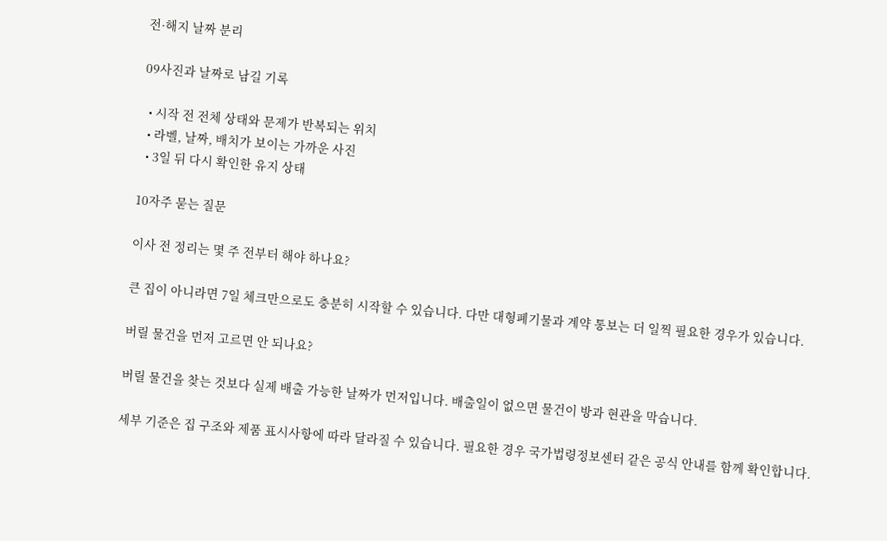전·해지 날짜 분리

09사진과 날짜로 남길 기록

  • 시작 전 전체 상태와 문제가 반복되는 위치
  • 라벨, 날짜, 배치가 보이는 가까운 사진
  • 3일 뒤 다시 확인한 유지 상태

10자주 묻는 질문

이사 전 정리는 몇 주 전부터 해야 하나요?

큰 집이 아니라면 7일 체크만으로도 충분히 시작할 수 있습니다. 다만 대형폐기물과 계약 통보는 더 일찍 필요한 경우가 있습니다.

버릴 물건을 먼저 고르면 안 되나요?

버릴 물건을 찾는 것보다 실제 배출 가능한 날짜가 먼저입니다. 배출일이 없으면 물건이 방과 현관을 막습니다.

세부 기준은 집 구조와 제품 표시사항에 따라 달라질 수 있습니다. 필요한 경우 국가법령정보센터 같은 공식 안내를 함께 확인합니다.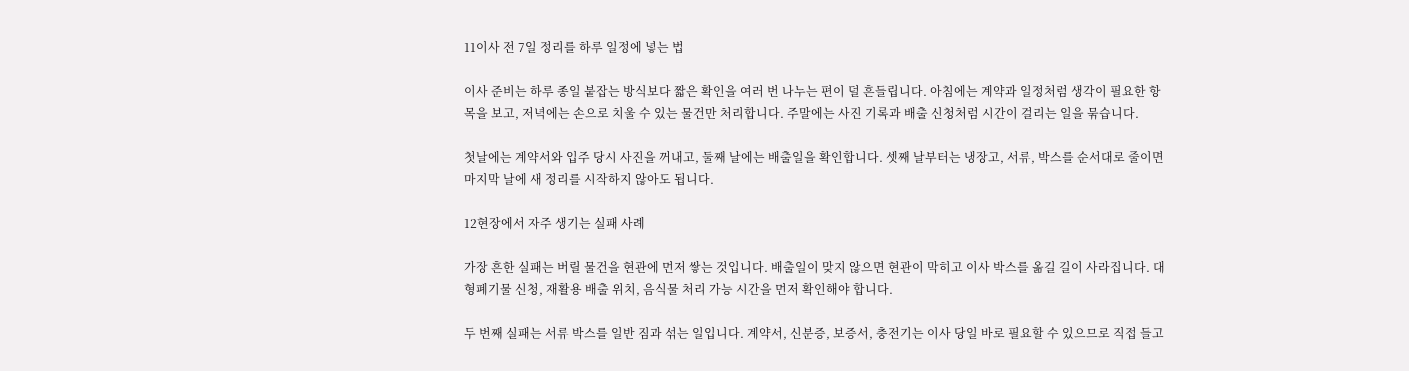11이사 전 7일 정리를 하루 일정에 넣는 법

이사 준비는 하루 종일 붙잡는 방식보다 짧은 확인을 여러 번 나누는 편이 덜 흔들립니다. 아침에는 계약과 일정처럼 생각이 필요한 항목을 보고, 저녁에는 손으로 치울 수 있는 물건만 처리합니다. 주말에는 사진 기록과 배출 신청처럼 시간이 걸리는 일을 묶습니다.

첫날에는 계약서와 입주 당시 사진을 꺼내고, 둘째 날에는 배출일을 확인합니다. 셋째 날부터는 냉장고, 서류, 박스를 순서대로 줄이면 마지막 날에 새 정리를 시작하지 않아도 됩니다.

12현장에서 자주 생기는 실패 사례

가장 흔한 실패는 버릴 물건을 현관에 먼저 쌓는 것입니다. 배출일이 맞지 않으면 현관이 막히고 이사 박스를 옮길 길이 사라집니다. 대형폐기물 신청, 재활용 배출 위치, 음식물 처리 가능 시간을 먼저 확인해야 합니다.

두 번째 실패는 서류 박스를 일반 짐과 섞는 일입니다. 계약서, 신분증, 보증서, 충전기는 이사 당일 바로 필요할 수 있으므로 직접 들고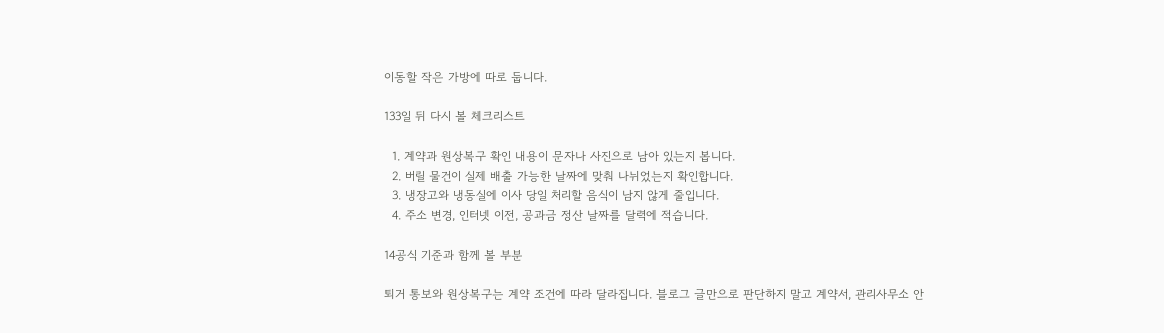이동할 작은 가방에 따로 둡니다.

133일 뒤 다시 볼 체크리스트

  1. 계약과 원상복구 확인 내용이 문자나 사진으로 남아 있는지 봅니다.
  2. 버릴 물건이 실제 배출 가능한 날짜에 맞춰 나뉘었는지 확인합니다.
  3. 냉장고와 냉동실에 이사 당일 처리할 음식이 남지 않게 줄입니다.
  4. 주소 변경, 인터넷 이전, 공과금 정산 날짜를 달력에 적습니다.

14공식 기준과 함께 볼 부분

퇴거 통보와 원상복구는 계약 조건에 따라 달라집니다. 블로그 글만으로 판단하지 말고 계약서, 관리사무소 안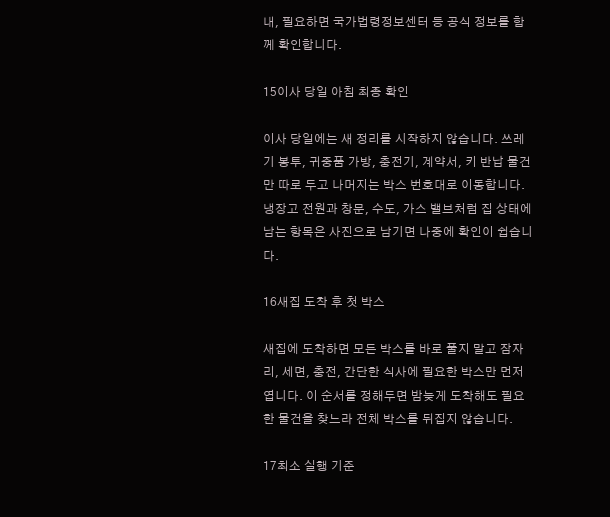내, 필요하면 국가법령정보센터 등 공식 정보를 함께 확인합니다.

15이사 당일 아침 최종 확인

이사 당일에는 새 정리를 시작하지 않습니다. 쓰레기 봉투, 귀중품 가방, 충전기, 계약서, 키 반납 물건만 따로 두고 나머지는 박스 번호대로 이동합니다. 냉장고 전원과 창문, 수도, 가스 밸브처럼 집 상태에 남는 항목은 사진으로 남기면 나중에 확인이 쉽습니다.

16새집 도착 후 첫 박스

새집에 도착하면 모든 박스를 바로 풀지 말고 잠자리, 세면, 충전, 간단한 식사에 필요한 박스만 먼저 엽니다. 이 순서를 정해두면 밤늦게 도착해도 필요한 물건을 찾느라 전체 박스를 뒤집지 않습니다.

17최소 실행 기준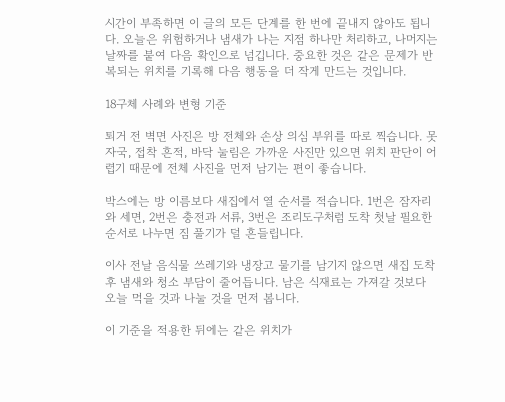시간이 부족하면 이 글의 모든 단계를 한 번에 끝내지 않아도 됩니다. 오늘은 위험하거나 냄새가 나는 지점 하나만 처리하고, 나머지는 날짜를 붙여 다음 확인으로 넘깁니다. 중요한 것은 같은 문제가 반복되는 위치를 기록해 다음 행동을 더 작게 만드는 것입니다.

18구체 사례와 변형 기준

퇴거 전 벽면 사진은 방 전체와 손상 의심 부위를 따로 찍습니다. 못 자국, 접착 흔적, 바닥 눌림은 가까운 사진만 있으면 위치 판단이 어렵기 때문에 전체 사진을 먼저 남기는 편이 좋습니다.

박스에는 방 이름보다 새집에서 열 순서를 적습니다. 1번은 잠자리와 세면, 2번은 충전과 서류, 3번은 조리도구처럼 도착 첫날 필요한 순서로 나누면 짐 풀기가 덜 흔들립니다.

이사 전날 음식물 쓰레기와 냉장고 물기를 남기지 않으면 새집 도착 후 냄새와 청소 부담이 줄어듭니다. 남은 식재료는 가져갈 것보다 오늘 먹을 것과 나눌 것을 먼저 봅니다.

이 기준을 적용한 뒤에는 같은 위치가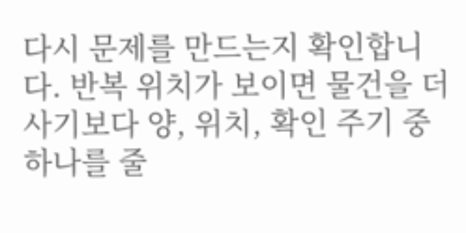다시 문제를 만드는지 확인합니다. 반복 위치가 보이면 물건을 더 사기보다 양, 위치, 확인 주기 중 하나를 줄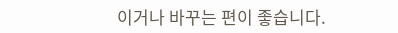이거나 바꾸는 편이 좋습니다.